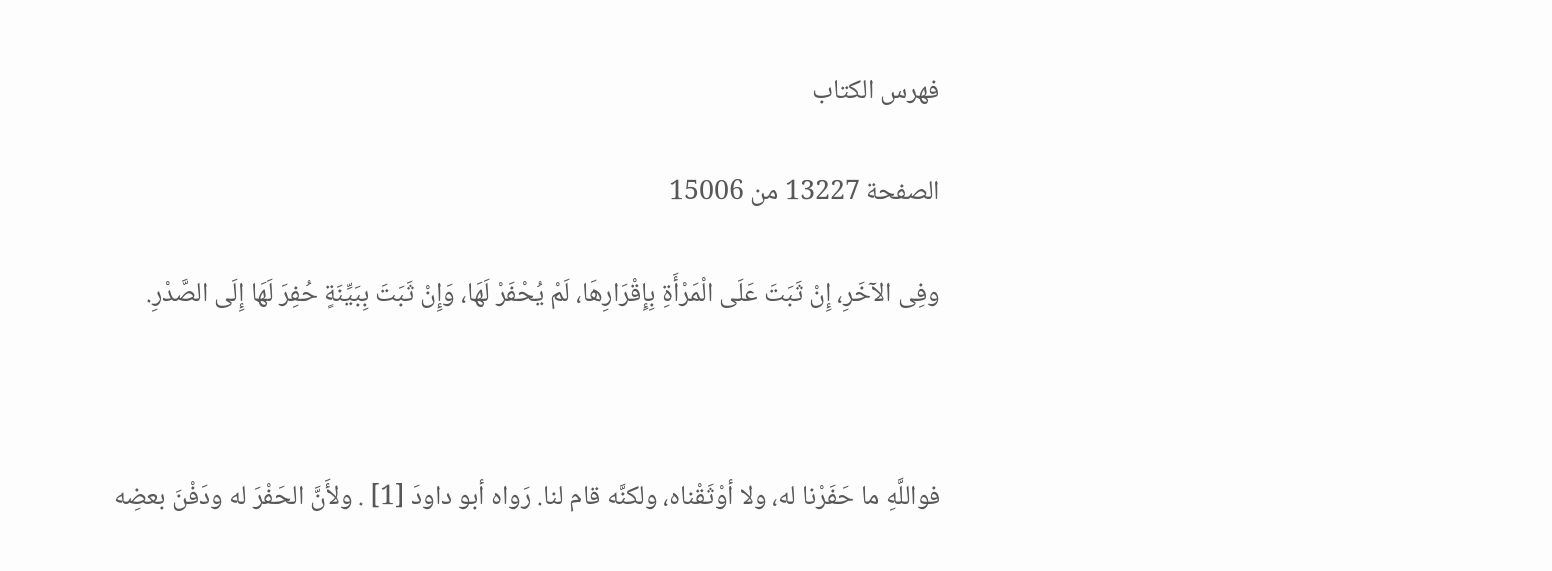فهرس الكتاب

الصفحة 13227 من 15006

وفِى الآخَرِ، إِنْ ثَبَتَ عَلَى الْمَرْأَةِ بِإِقْرَارِهَا، لَمْ يُحْفَرْ لَهَا، وَإِنْ ثَبَتَ بِبَيِّنَةٍ حُفِرَ لَهَا إِلَى الصَّدْرِ.



فواللَّهِ ما حَفَرْنا له، ولا أوْثَقْناه، ولكنَّه قام لنا. رَواه أبو داودَ [1] . ولأَنَّ الحَفْرَ له ودَفْنَ بعضِه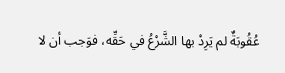عُقُوبَةٌ لم يَرِدْ بها الشَّرْعُ في حَقِّه، فوَجب أن لا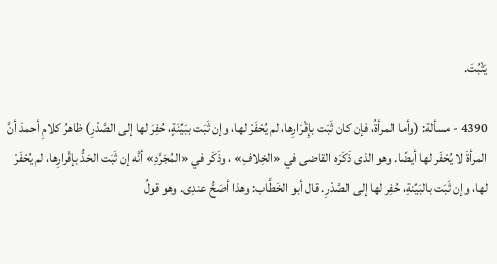يَثْبُتَ.

4390 - مسألة: (وأما المرأةُ، فإن كان ثَبَت بإِقْرَارِها، لم يُحْفَرْ لها، وإن ثَبَت ببَيِّنَةٍ، حُفِرَ لها إلى الصَّدْرِ) ظاهرُ كلامِ أحمدَ أنَّ المرأةَ لا يُحْفَر لها أيضًا. وهو الذى ذَكَرَه القاضى في «الخِلافِ» ، وذَكَر في «المُجَرَّدِ» أنَّه إن ثَبَت الحَدُّ بإقْرارِها، لم يُحْفَرْ لها، وإن ثَبَت بالبَيِّنةِ، حُفِر لها إلى الصَّدْرِ. قال أبو الخَطَّاب: وهذا أصَحُّ عندِى. وهو قولُ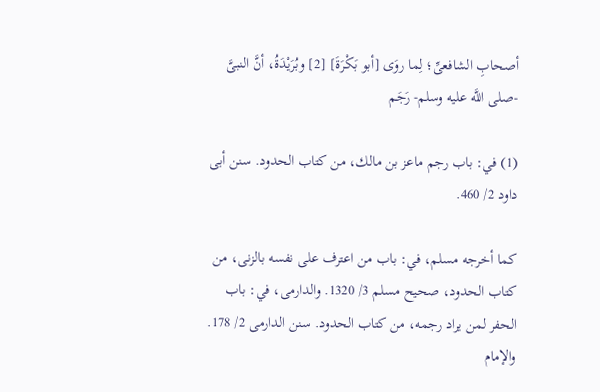أصحابِ الشافعىِّ؛ لِما روَى [أبو بَكْرَةَ] [2] وبُرَيْدَةُ، أنَّ النبىَّ -صلى اللَّه عليه وسلم- رَجَم

(1) في: باب رجم ماعز بن مالك، من كتاب الحدود. سنن أبى داود 2/ 460.

كما أخرجه مسلم، في: باب من اعترف على نفسه بالزنى، من كتاب الحدود، صحيح مسلم 3/ 1320. والدارمى، في: باب الحفر لمن يراد رجمه، من كتاب الحدود. سنن الدارمى 2/ 178. والإمام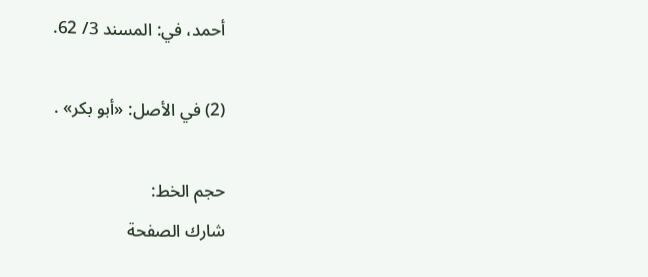أحمد، في: المسند 3/ 62.

(2) في الأصل: «أبو بكر» .

حجم الخط:
شارك الصفحة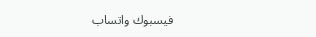فيسبوك واتساب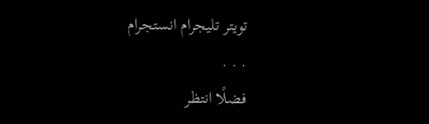تويتر تليجرام انستجرام
. . .
فضلًا انتظر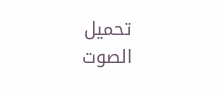تحميل الصوت